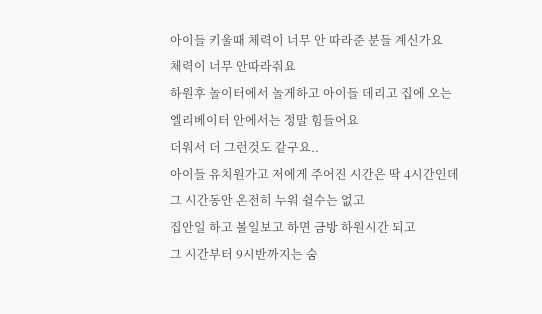아이들 키울때 체력이 너무 안 따라준 분들 계신가요
체력이 너무 안따라줘요
하원후 놀이터에서 놀게하고 아이들 데리고 집에 오는
엘리베이터 안에서는 정말 힘들어요
더워서 더 그런것도 같구요..
아이들 유치원가고 저에게 주어진 시간은 딱 4시간인데
그 시간동안 온전히 누워 쉴수는 없고
집안일 하고 볼일보고 하면 금방 하원시간 되고
그 시간부터 9시반까지는 숨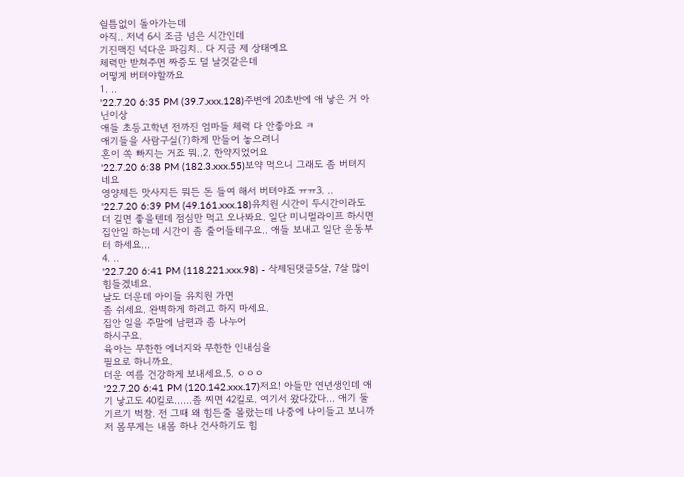쉴틈없이 돌아가는데
아직.. 저녁 6시 조금 넘은 시간인데
기진맥진 넉다운 파김치.. 다 지금 제 상태예요
체력만 받쳐주면 짜증도 덜 날것같은데
어떻게 버텨야할까요
1. ..
'22.7.20 6:35 PM (39.7.xxx.128)주변에 20초반에 애 낳은 거 아닌이상
애들 초등고학년 전까진 엄마들 체력 다 안좋아요 ㅋ
애기들을 사람구실(?)하게 만들어 놓으려니
혼이 쏙 빠지는 거죠 뭐..2. 한약지었어요
'22.7.20 6:38 PM (182.3.xxx.55)보약 먹으니 그래도 좀 버텨지네요
영양제든 맛사지든 뭐든 돈 들여 해서 버텨야죠 ㅠㅠ3. ..
'22.7.20 6:39 PM (49.161.xxx.18)유치원 시간이 두시간이라도 더 길면 좋을텐데 점심만 먹고 오나봐요. 일단 미니멀라이프 하시면 집안일 하는데 시간이 좀 줄어들테구요.. 애들 보내고 일단 운동부터 하세요...
4. ..
'22.7.20 6:41 PM (118.221.xxx.98) - 삭제된댓글5살, 7살 많이 힘들겠네요.
날도 더운데 아이들 유치원 가면
좀 쉬세요. 완벽하게 하려고 하지 마세요.
집안 일을 주말에 남편과 좀 나누어
하시구요.
육아는 무한한 에너지와 무한한 인내심을
필요로 하니까요.
더운 여름 건강하게 보내세요.5. ㅇㅇㅇ
'22.7.20 6:41 PM (120.142.xxx.17)저요! 아들만 연년생인데 애기 낳고도 40킬로......좀 찌면 42킬로. 여기서 왔다갔다... 애기 둘 기르기 벅참. 전 그때 왜 힘든줄 몰랐는데 나중에 나이들고 보니까 저 몸무게는 내몸 하나 건사하기도 힘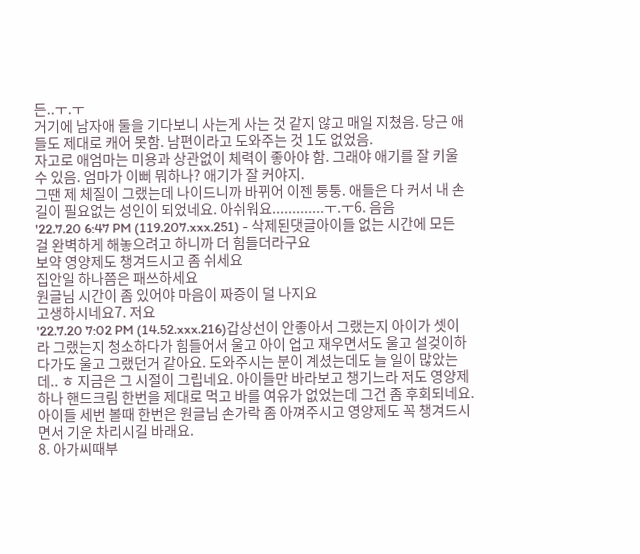든..ㅜ.ㅜ
거기에 남자애 둘을 기다보니 사는게 사는 것 같지 않고 매일 지쳤음. 당근 애들도 제대로 캐어 못함. 남편이라고 도와주는 것 1도 없었음.
자고로 애엄마는 미용과 상관없이 체력이 좋아야 함. 그래야 애기를 잘 키울 수 있음. 엄마가 이뻐 뭐하나? 애기가 잘 커야지.
그땐 제 체질이 그랬는데 나이드니까 바뀌어 이젠 퉁퉁. 애들은 다 커서 내 손길이 필요없는 성인이 되었네요. 아쉬워요.............ㅜ.ㅜ6. 음음
'22.7.20 6:47 PM (119.207.xxx.251) - 삭제된댓글아이들 없는 시간에 모든걸 완벽하게 해놓으려고 하니까 더 힘들더라구요
보약 영양제도 챙겨드시고 좀 쉬세요
집안일 하나쯤은 패쓰하세요
원글님 시간이 좀 있어야 마음이 짜증이 덜 나지요
고생하시네요7. 저요
'22.7.20 7:02 PM (14.52.xxx.216)갑상선이 안좋아서 그랬는지 아이가 셋이라 그랬는지 청소하다가 힘들어서 울고 아이 업고 재우면서도 울고 설겆이하다가도 울고 그랬던거 같아요. 도와주시는 분이 계셨는데도 늘 일이 많았는데.. ㅎ 지금은 그 시절이 그립네요. 아이들만 바라보고 챙기느라 저도 영양제 하나 핸드크림 한번을 제대로 먹고 바를 여유가 없었는데 그건 좀 후회되네요. 아이들 세번 볼때 한번은 원글님 손가락 좀 아껴주시고 영양제도 꼭 챙겨드시면서 기운 차리시길 바래요.
8. 아가씨때부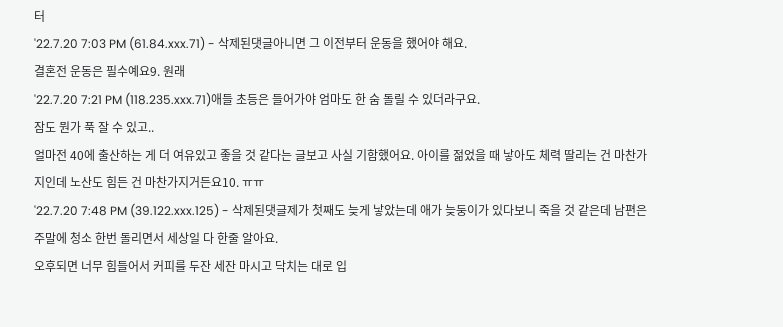터
'22.7.20 7:03 PM (61.84.xxx.71) - 삭제된댓글아니면 그 이전부터 운동을 했어야 해요.
결혼전 운동은 필수예요9. 원래
'22.7.20 7:21 PM (118.235.xxx.71)애들 초등은 들어가야 엄마도 한 숨 돌릴 수 있더라구요.
잠도 뭔가 푹 잘 수 있고..
얼마전 40에 출산하는 게 더 여유있고 좋을 것 같다는 글보고 사실 기함했어요. 아이를 젊었을 때 낳아도 체력 딸리는 건 마찬가지인데 노산도 힘든 건 마찬가지거든요10. ㅠㅠ
'22.7.20 7:48 PM (39.122.xxx.125) - 삭제된댓글제가 첫째도 늦게 낳았는데 애가 늦둥이가 있다보니 죽을 것 같은데 남편은 주말에 청소 한번 돌리면서 세상일 다 한줄 알아요.
오후되면 너무 힘들어서 커피를 두잔 세잔 마시고 닥치는 대로 입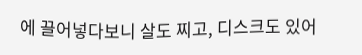에 끌어넣다보니 살도 찌고, 디스크도 있어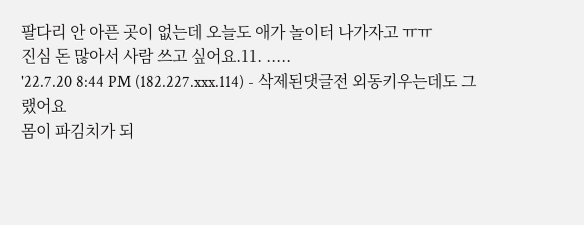팔다리 안 아픈 곳이 없는데 오늘도 애가 놀이터 나가자고 ㅠㅠ
진심 돈 많아서 사람 쓰고 싶어요.11. .....
'22.7.20 8:44 PM (182.227.xxx.114) - 삭제된댓글전 외동키우는데도 그랬어요
몸이 파김치가 되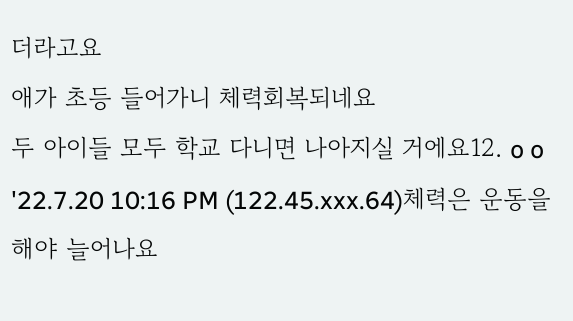더라고요
애가 초등 들어가니 체력회복되네요
두 아이들 모두 학교 다니면 나아지실 거에요12. o o
'22.7.20 10:16 PM (122.45.xxx.64)체력은 운동을 해야 늘어나요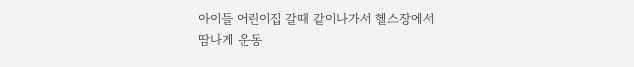아이들 어린이집 갈때 같이나가서 헬스장에서
땀나게 운동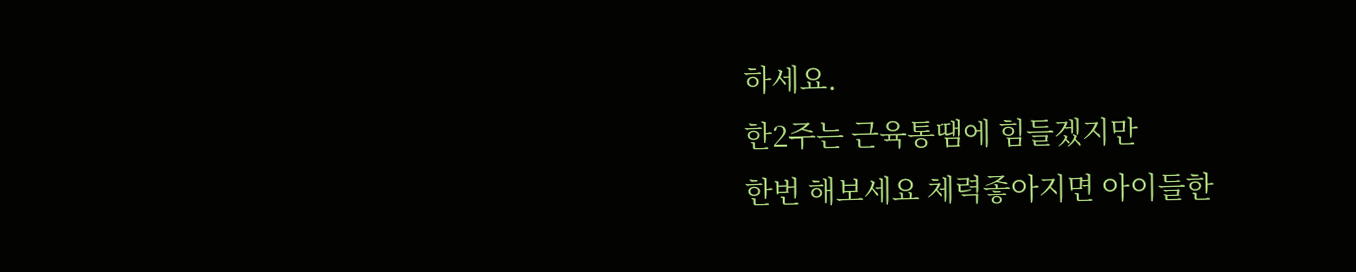하세요.
한2주는 근육통땜에 힘들겠지만
한번 해보세요 체력좋아지면 아이들한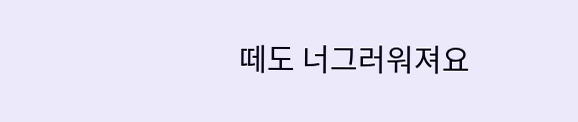떼도 너그러워져요